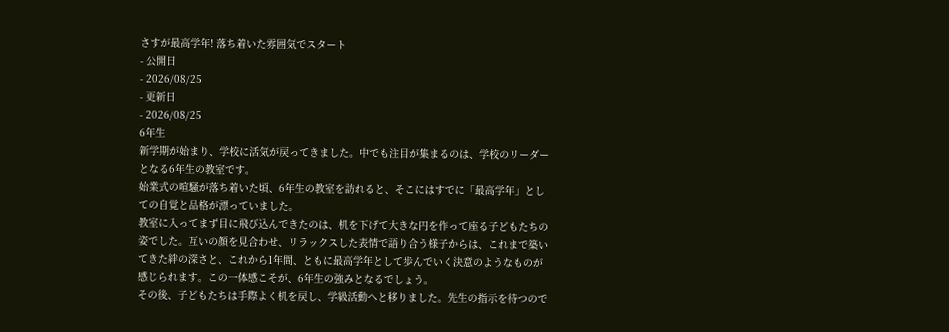さすが最高学年! 落ち着いた雰囲気でスタート
- 公開日
- 2026/08/25
- 更新日
- 2026/08/25
6年生
新学期が始まり、学校に活気が戻ってきました。中でも注目が集まるのは、学校のリーダーとなる6年生の教室です。
始業式の喧騒が落ち着いた頃、6年生の教室を訪れると、そこにはすでに「最高学年」としての自覚と品格が漂っていました。
教室に入ってまず目に飛び込んできたのは、机を下げて大きな円を作って座る子どもたちの姿でした。互いの顔を見合わせ、リラックスした表情で語り合う様子からは、これまで築いてきた絆の深さと、これから1年間、ともに最高学年として歩んでいく決意のようなものが感じられます。この一体感こそが、6年生の強みとなるでしょう。
その後、子どもたちは手際よく机を戻し、学級活動へと移りました。先生の指示を待つので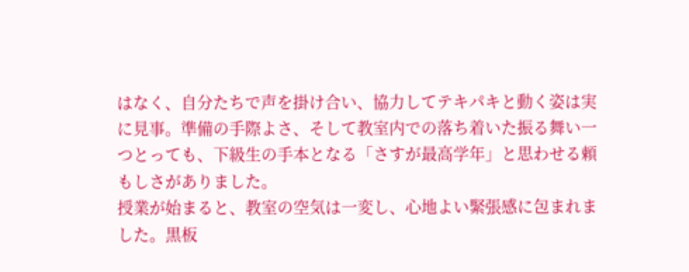はなく、自分たちで声を掛け合い、協力してテキパキと動く姿は実に見事。準備の手際よさ、そして教室内での落ち着いた振る舞い一つとっても、下級生の手本となる「さすが最高学年」と思わせる頼もしさがありました。
授業が始まると、教室の空気は一変し、心地よい緊張感に包まれました。黒板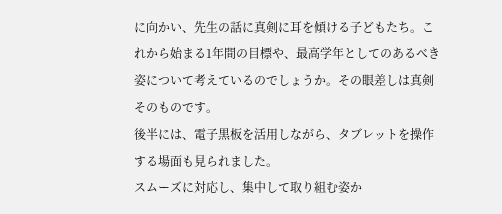に向かい、先生の話に真剣に耳を傾ける子どもたち。これから始まる1年間の目標や、最高学年としてのあるべき姿について考えているのでしょうか。その眼差しは真剣そのものです。
後半には、電子黒板を活用しながら、タブレットを操作する場面も見られました。
スムーズに対応し、集中して取り組む姿か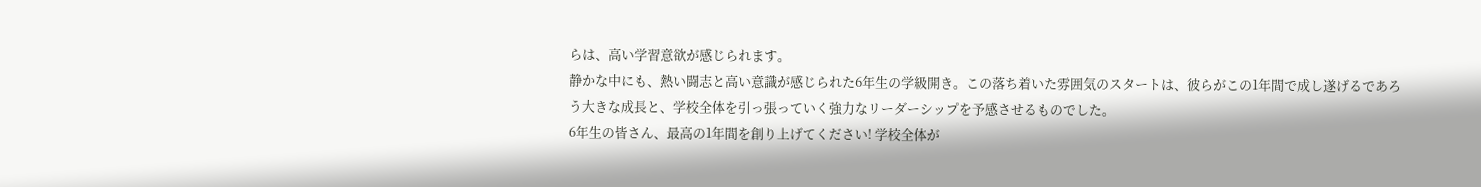らは、高い学習意欲が感じられます。
静かな中にも、熱い闘志と高い意識が感じられた6年生の学級開き。この落ち着いた雰囲気のスタートは、彼らがこの1年間で成し遂げるであろう大きな成長と、学校全体を引っ張っていく強力なリーダーシップを予感させるものでした。
6年生の皆さん、最高の1年間を創り上げてください! 学校全体が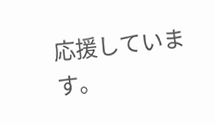応援しています。